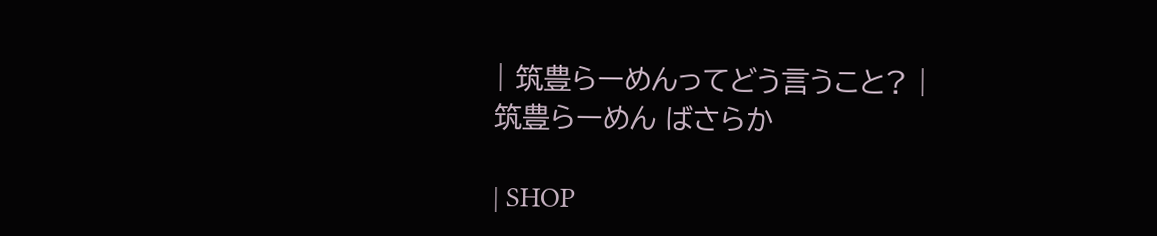| 筑豊らーめんってどう言うこと? |
筑豊らーめん ばさらか

| SHOP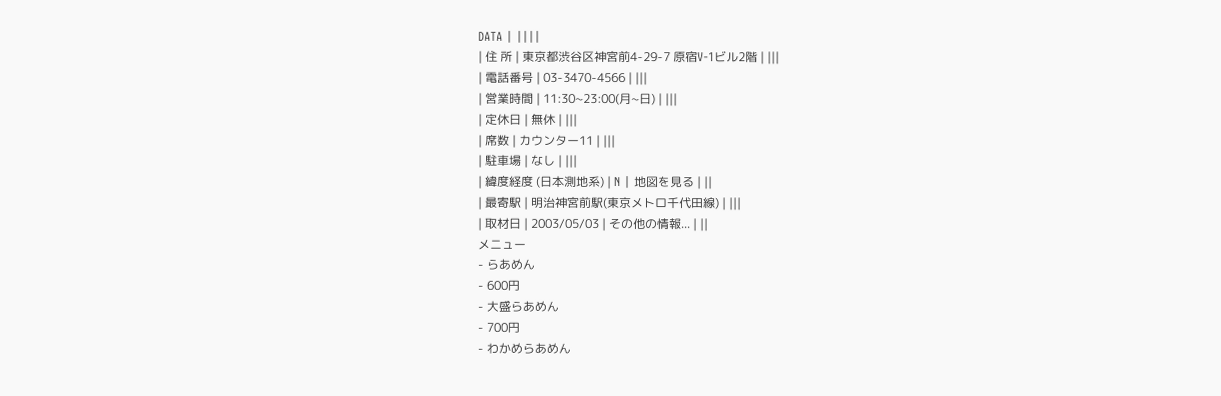DATA | ||||
| 住 所 | 東京都渋谷区神宮前4-29-7 原宿V-1ビル2階 | |||
| 電話番号 | 03-3470-4566 | |||
| 営業時間 | 11:30~23:00(月~日) | |||
| 定休日 | 無休 | |||
| 席数 | カウンター11 | |||
| 駐車場 | なし | |||
| 緯度経度 (日本測地系) | N | 地図を見る | ||
| 最寄駅 | 明治神宮前駅(東京メトロ千代田線) | |||
| 取材日 | 2003/05/03 | その他の情報... | ||
メニュー
- らあめん
- 600円
- 大盛らあめん
- 700円
- わかめらあめん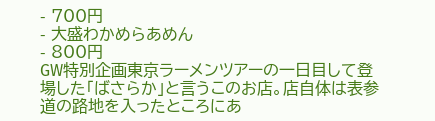- 700円
- 大盛わかめらあめん
- 800円
GW特別企画東京ラーメンツアーの一日目して登場した「ばさらか」と言うこのお店。店自体は表参道の路地を入ったところにあ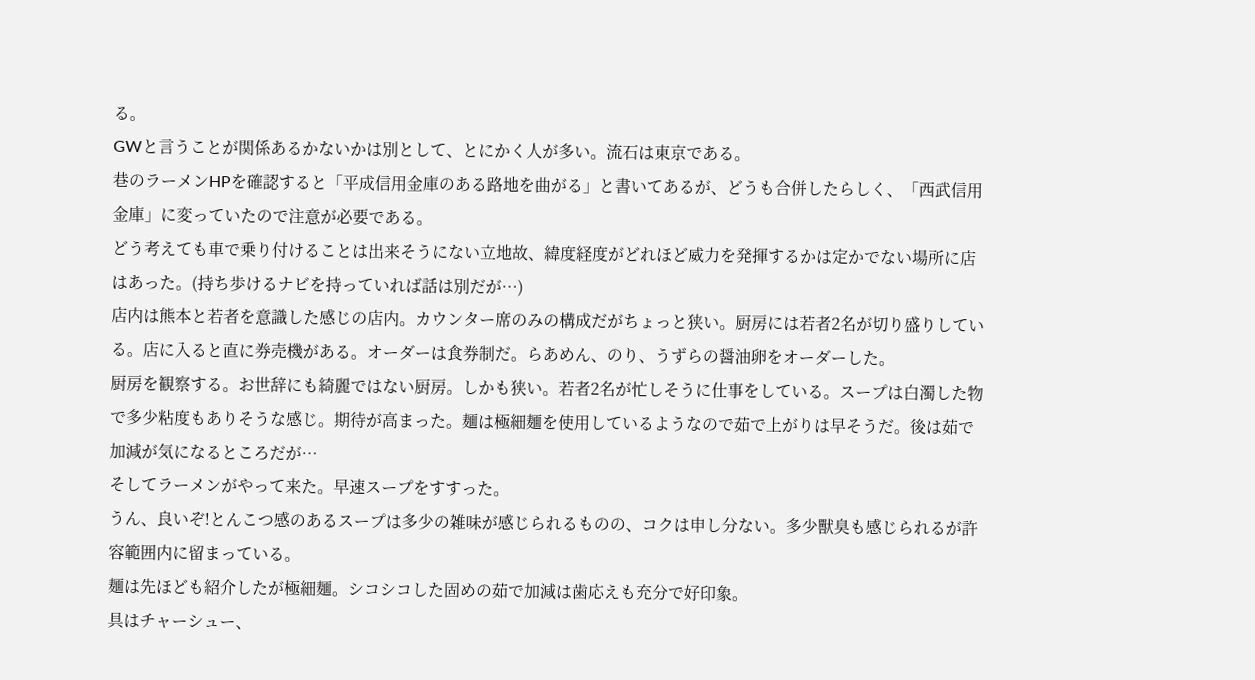る。
GWと言うことが関係あるかないかは別として、とにかく人が多い。流石は東京である。
巷のラーメンHPを確認すると「平成信用金庫のある路地を曲がる」と書いてあるが、どうも合併したらしく、「西武信用金庫」に変っていたので注意が必要である。
どう考えても車で乗り付けることは出来そうにない立地故、緯度経度がどれほど威力を発揮するかは定かでない場所に店はあった。(持ち歩けるナビを持っていれば話は別だが…)
店内は熊本と若者を意識した感じの店内。カウンター席のみの構成だがちょっと狭い。厨房には若者2名が切り盛りしている。店に入ると直に券売機がある。オーダーは食券制だ。らあめん、のり、うずらの醤油卵をオーダーした。
厨房を観察する。お世辞にも綺麗ではない厨房。しかも狭い。若者2名が忙しそうに仕事をしている。スープは白濁した物で多少粘度もありそうな感じ。期待が高まった。麺は極細麺を使用しているようなので茹で上がりは早そうだ。後は茹で加減が気になるところだが…
そしてラーメンがやって来た。早速スープをすすった。
うん、良いぞ!とんこつ感のあるスープは多少の雑味が感じられるものの、コクは申し分ない。多少獸臭も感じられるが許容範囲内に留まっている。
麺は先ほども紹介したが極細麺。シコシコした固めの茹で加減は歯応えも充分で好印象。
具はチャーシュー、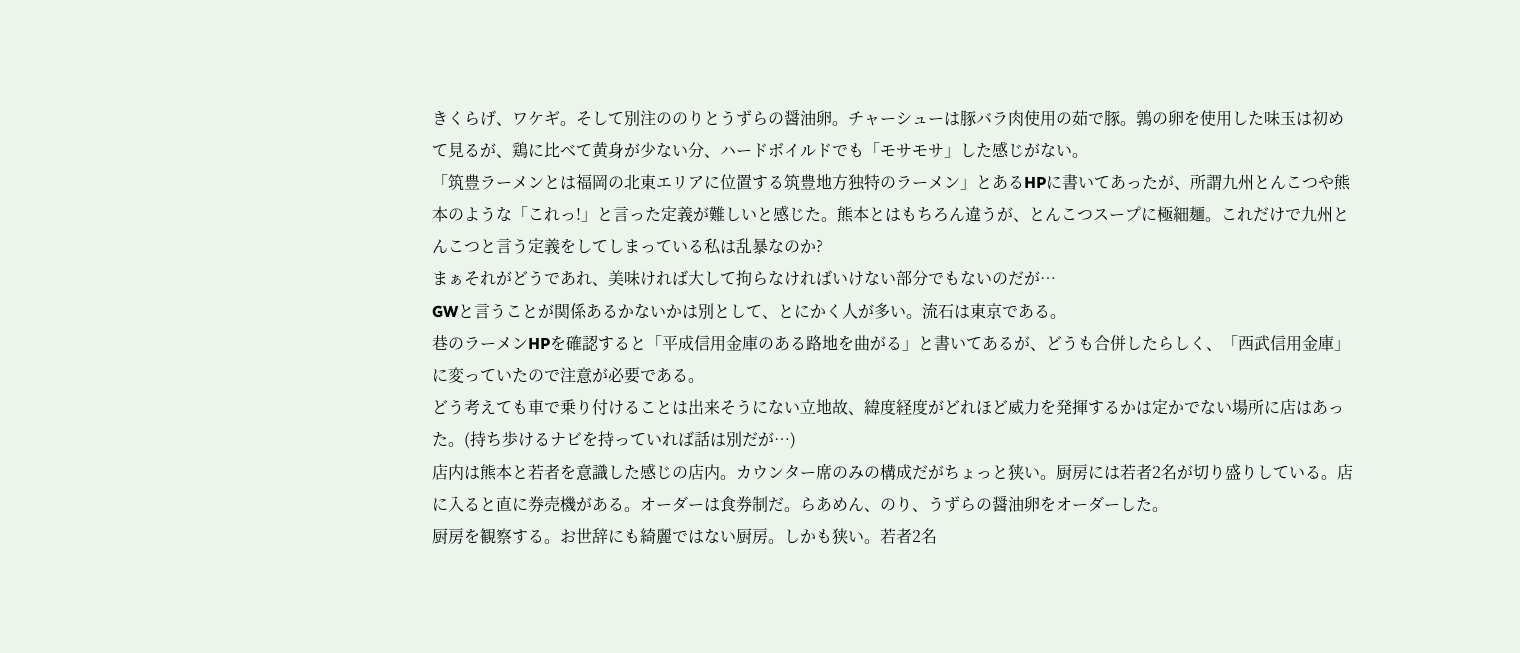きくらげ、ワケギ。そして別注ののりとうずらの醤油卵。チャーシューは豚バラ肉使用の茹で豚。鶉の卵を使用した味玉は初めて見るが、鶏に比べて黄身が少ない分、ハードボイルドでも「モサモサ」した感じがない。
「筑豊ラーメンとは福岡の北東エリアに位置する筑豊地方独特のラーメン」とあるHPに書いてあったが、所謂九州とんこつや熊本のような「これっ!」と言った定義が難しいと感じた。熊本とはもちろん違うが、とんこつスープに極細麺。これだけで九州とんこつと言う定義をしてしまっている私は乱暴なのか?
まぁそれがどうであれ、美味ければ大して拘らなければいけない部分でもないのだが…
GWと言うことが関係あるかないかは別として、とにかく人が多い。流石は東京である。
巷のラーメンHPを確認すると「平成信用金庫のある路地を曲がる」と書いてあるが、どうも合併したらしく、「西武信用金庫」に変っていたので注意が必要である。
どう考えても車で乗り付けることは出来そうにない立地故、緯度経度がどれほど威力を発揮するかは定かでない場所に店はあった。(持ち歩けるナビを持っていれば話は別だが…)
店内は熊本と若者を意識した感じの店内。カウンター席のみの構成だがちょっと狭い。厨房には若者2名が切り盛りしている。店に入ると直に券売機がある。オーダーは食券制だ。らあめん、のり、うずらの醤油卵をオーダーした。
厨房を観察する。お世辞にも綺麗ではない厨房。しかも狭い。若者2名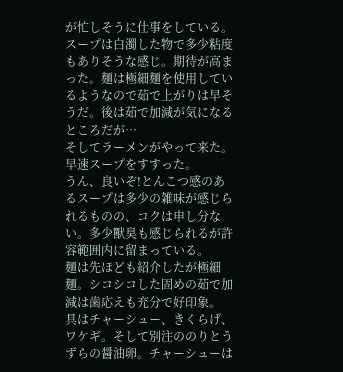が忙しそうに仕事をしている。スープは白濁した物で多少粘度もありそうな感じ。期待が高まった。麺は極細麺を使用しているようなので茹で上がりは早そうだ。後は茹で加減が気になるところだが…
そしてラーメンがやって来た。早速スープをすすった。
うん、良いぞ!とんこつ感のあるスープは多少の雑味が感じられるものの、コクは申し分ない。多少獸臭も感じられるが許容範囲内に留まっている。
麺は先ほども紹介したが極細麺。シコシコした固めの茹で加減は歯応えも充分で好印象。
具はチャーシュー、きくらげ、ワケギ。そして別注ののりとうずらの醤油卵。チャーシューは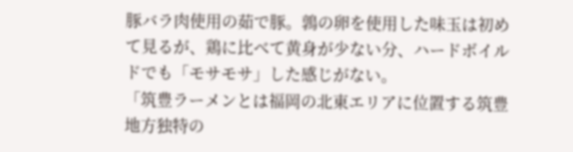豚バラ肉使用の茹で豚。鶉の卵を使用した味玉は初めて見るが、鶏に比べて黄身が少ない分、ハードボイルドでも「モサモサ」した感じがない。
「筑豊ラーメンとは福岡の北東エリアに位置する筑豊地方独特の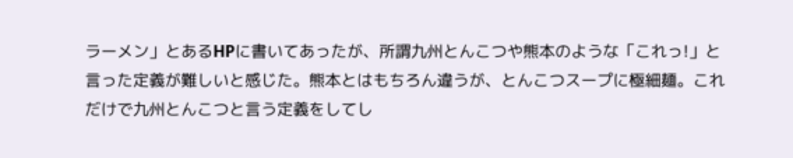ラーメン」とあるHPに書いてあったが、所謂九州とんこつや熊本のような「これっ!」と言った定義が難しいと感じた。熊本とはもちろん違うが、とんこつスープに極細麺。これだけで九州とんこつと言う定義をしてし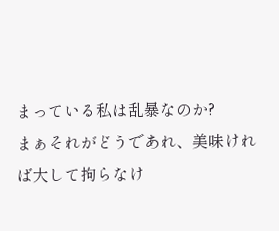まっている私は乱暴なのか?
まぁそれがどうであれ、美味ければ大して拘らなけ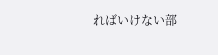ればいけない部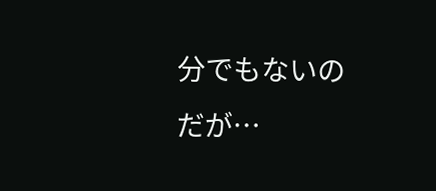分でもないのだが…